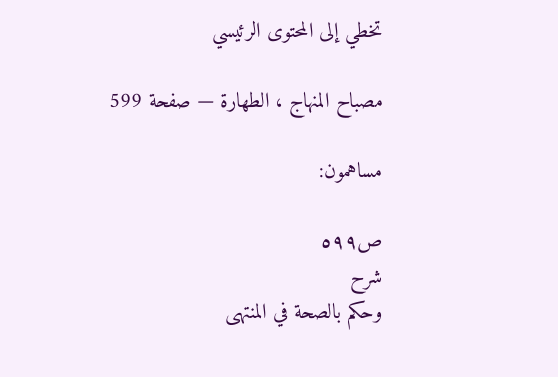تخطي إلى المحتوى الرئيسي

مصباح المنهاج ، الطهارة — صفحة 599

مساهمون:

ص٥٩٩
شرح
وحكم بالصحة في المنتهى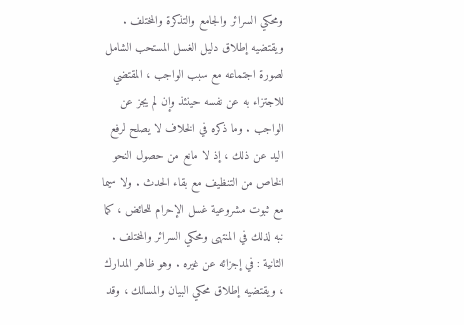ومحكي السرائر والجامع والتذكرة والمختلف . ويقتضيه إطلاق دليل الغسل المستحب الشامل لصورة اجتماعه مع سبب الواجب ، المقتضي للاجتزاء به عن نفسه حينئذ وإن لم يجز عن الواجب . وما ذكره في الخلاف لا يصلح لرفع اليد عن ذلك ، إذ لا مانع من حصول النحو الخاص من التنظيف مع بقاء الحدث . ولا سيما مع ثبوت مشروعية غسل الإحرام للحائض ، كما نبه لذلك في المنتهى ومحكي السرائر والمختلف . الثانية : في إجزائه عن غيره . وهو ظاهر المدارك ، ويقتضيه إطلاق محكي البيان والمسالك ، وقد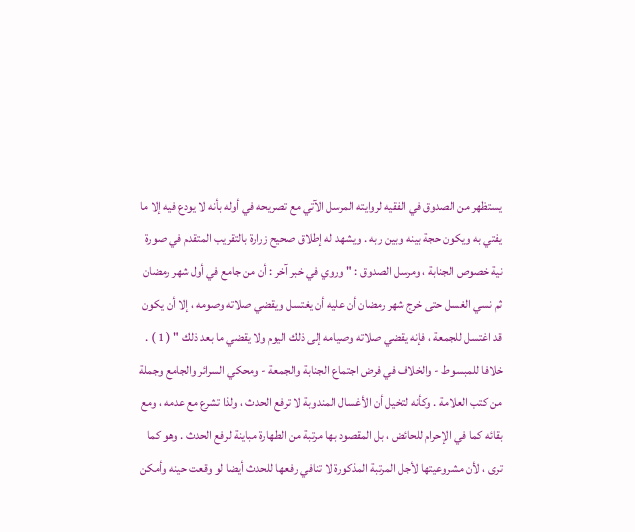يستظهر من الصدوق في الفقيه لروايته المرسل الآتي مع تصريحه في أوله بأنه لا يودع فيه إلا ما يفتي به ويكون حجة بينه وبين ربه . ويشهد له إطلاق صحيح زرارة بالتقريب المتقدم في صورة نية خصوص الجنابة ، ومرسل الصدوق : " وروي في خبر آخر : أن من جامع في أول شهر رمضان ثم نسي الغسل حتى خرج شهر رمضان أن عليه أن يغتسل ويقضي صلاته وصومه ، إلا أن يكون قد اغتسل للجمعة ، فإنه يقضي صلاته وصيامه إلى ذلك اليوم ولا يقضي ما بعد ذلك " ( 1 ) . خلافا للمبسوط - والخلاف في فرض اجتماع الجنابة والجمعة - ومحكي السرائر والجامع وجملة من كتب العلامة . وكأنه لتخيل أن الأغسال المندوبة لا ترفع الحدث ، ولذا تشرع مع عدمه ، ومع بقائه كما في الإحرام للحائض ، بل المقصود بها مرتبة من الطهارة مباينة لرفع الحدث . وهو كما ترى ، لأن مشروعيتها لأجل المرتبة المذكورة لا تنافي رفعها للحدث أيضا لو وقعت حينه وأمكن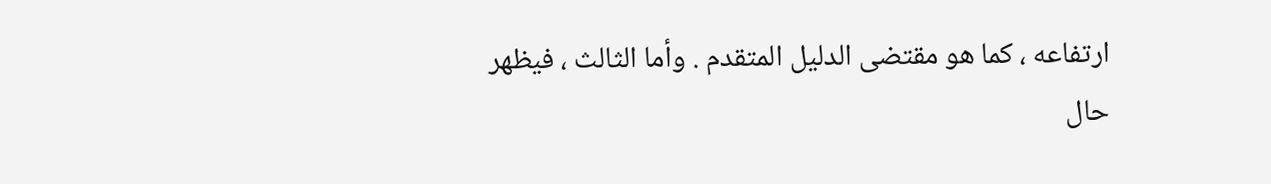ارتفاعه ، كما هو مقتضى الدليل المتقدم . وأما الثالث ، فيظهر حال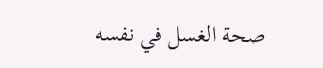صحة الغسل في نفسه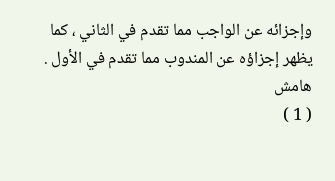وإجزائه عن الواجب مما تقدم في الثاني ، كما يظهر إجزاؤه عن المندوب مما تقدم في الأول .
هامش
( 1 )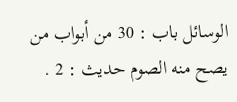الوسائل باب : 30 من أبواب من يصح منه الصوم حديث : 2 .